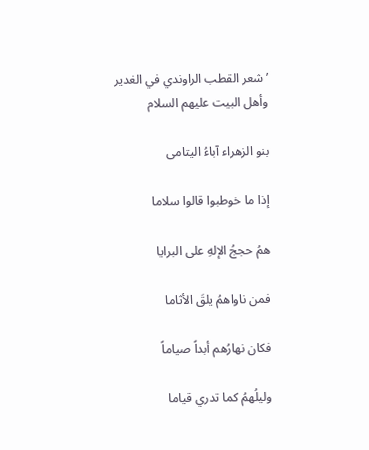’شعر القطب الراوندي في الغدير وأهل البيت عليهم السلام

بنو الزهراء آباءُ اليتامى

إذا ما خوطبوا قالوا سلاما

همُ حججُ الإلهِ على البرايا

فمن ناواهمُ يلقَ الأثاما

فكان نهارُهم أبداً صياماً

وليلُهمُ كما تدري قياما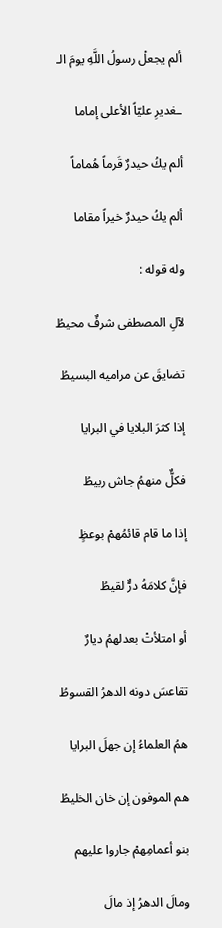ألم يجعلْ رسولُ اللَّهِ يومَ الـ

ـغديرِ عليّاً الأعلى إماما

ألم يكُ حيدرٌ قَرماً هُماماً

ألم يكُ حيدرٌ خيراً مقاما

وله قوله :

لآلِ المصطفى شرفٌ محيطُ

تضايقَ عن مراميه البسيطُ

إذا كثرَ البلايا في البرايا

فكلٌّ منهمُ جاش ربيطُ

إذا ما قام قائمُهمْ بوعظٍ

فإنَّ كلامَهُ درٌّ لقيطُ

أو امتلأتْ بعدلهمُ ديارٌ

تقاعسَ دونه الدهرُ القسوطُ

همُ العلماءُ إن جهلَ البرايا

هم الموفون إن خان الخليطُ

بنو أعمامِهمْ جاروا عليهم

ومالَ الدهرُ إذ مالَ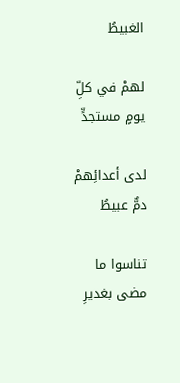الغبيطُ

لهمْ في كلِّ يومٍ مستجدٍّ

لدى أعدائِهمْ دمٌّ عبيطُ

تناسوا ما مضى بغديرِ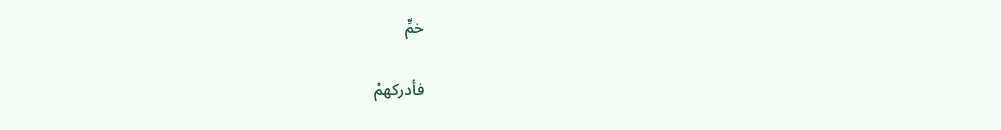خمٍّ

فأدركهمْ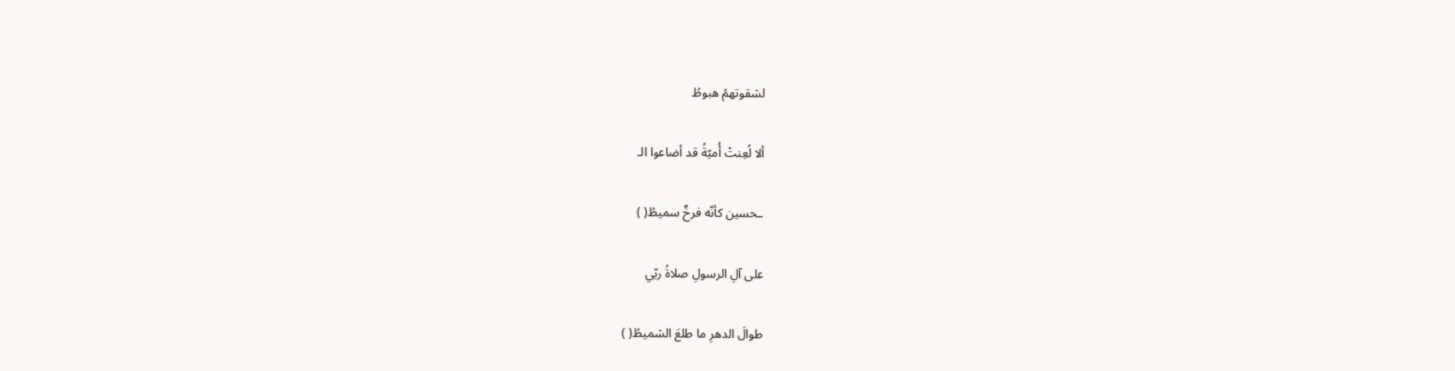لشقوتهمْ هبوطُ

ألا لُعِنتْ أُميّةُ قد أضاعوا الـ

ـحسين كأنّه فرخٌ سميطُ( )

على آلِ الرسولِ صلاةُ ربّي

طوالَ الدهرِ ما طلعَ الشميطُ( )